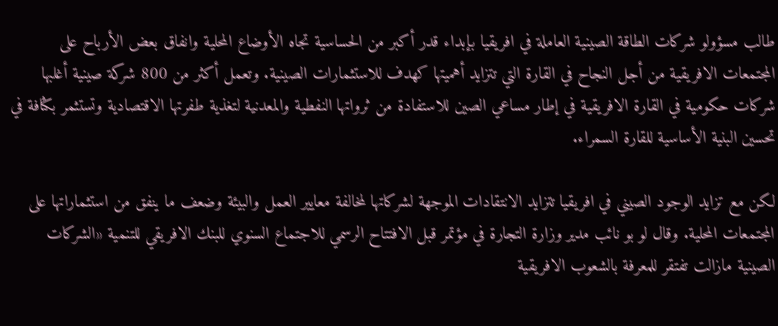طالب مسؤولو شركات الطاقة الصينية العاملة في افريقيا بإبداء قدر أكبر من الحساسية تجاه الأوضاع المحلية وانفاق بعض الأرباح على المجتمعات الافريقية من أجل النجاح في القارة التي تتزايد أهميتها كهدف للاستثمارات الصينية. وتعمل أكثر من 800 شركة صينية أغلبها شركات حكومية في القارة الافريقية في إطار مساعي الصين للاستفادة من ثرواتها النفطية والمعدنية لتغذية طفرتها الاقتصادية وتستثمر بكثافة في تحسين البنية الأساسية للقارة السمراء.

لكن مع تزايد الوجود الصيني في افريقيا تتزايد الانتقادات الموجهة لشركاتها لمخالفة معايير العمل والبيئة وضعف ما ينفق من استثماراتها على المجتمعات المحلية. وقال لو بو نائب مدير وزارة التجارة في مؤتمر قبل الافتتاح الرسمي للاجتماع السنوي للبنك الافريقي للتنمية «الشركات الصينية مازالت تفتقر للمعرفة بالشعوب الافريقية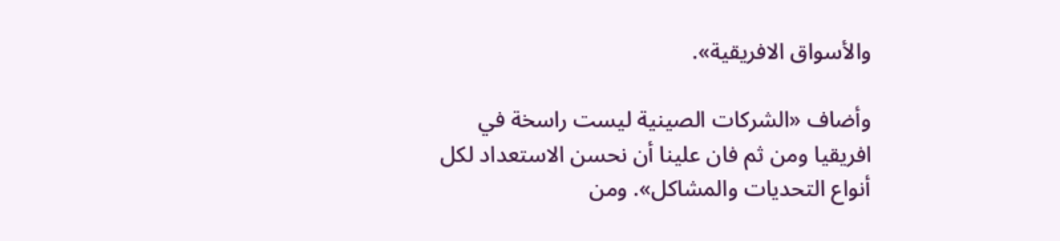والأسواق الافريقية».

وأضاف «الشركات الصينية ليست راسخة في افريقيا ومن ثم فان علينا أن نحسن الاستعداد لكل أنواع التحديات والمشاكل». ومن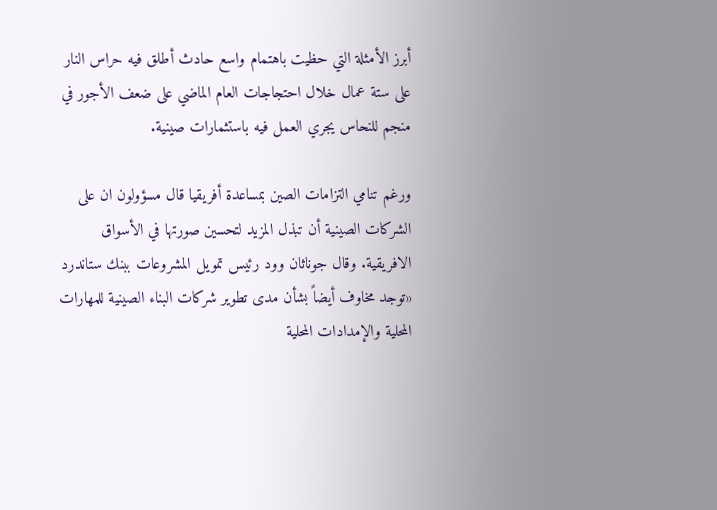أبرز الأمثلة التي حظيت باهتمام واسع حادث أطلق فيه حراس النار على ستة عمال خلال احتجاجات العام الماضي على ضعف الأجور في منجم للنحاس يجري العمل فيه باستثمارات صينية.

ورغم تنامي التزامات الصين بمساعدة أفريقيا قال مسؤولون ان على الشركات الصينية أن تبذل المزيد لتحسين صورتها في الأسواق الافريقية. وقال جوناثان وود رئيس تمويل المشروعات ببنك ستاندرد «توجد مخاوف أيضاً بشأن مدى تطوير شركات البناء الصينية للمهارات المحلية والإمدادات المحلية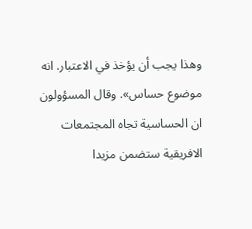وهذا يجب أن يؤخذ في الاعتبار. انه موضوع حساس». وقال المسؤولون ان الحساسية تجاه المجتمعات الافريقية ستضمن مزيدا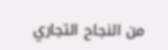من النجاح التجاري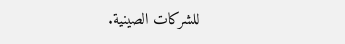للشركات الصينية.